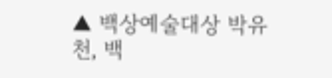▲ 백상예술대상 박유천, 백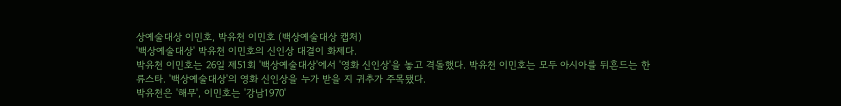상예술대상 이민호, 박유천 이민호 (백상예술대상 캡처)
'백상예술대상' 박유천 이민호의 신인상 대결이 화제다.
박유천 이민호는 26일 제51회 '백상예술대상'에서 '영화 신인상'을 놓고 격돌했다. 박유천 이민호는 모두 아시아를 뒤흔드는 한류스타. '백상예술대상'의 영화 신인상을 누가 받을 지 귀추가 주목됐다.
박유천은 '해무', 이민호는 '강남1970'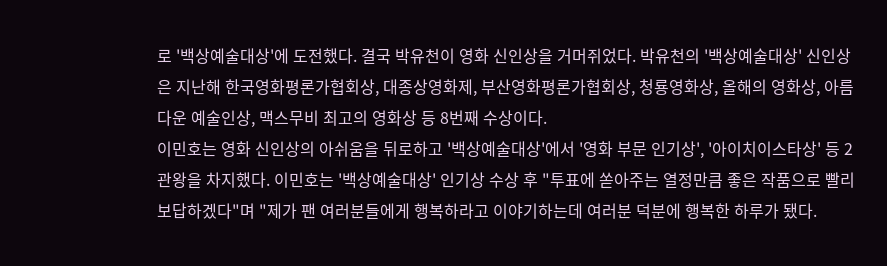로 '백상예술대상'에 도전했다. 결국 박유천이 영화 신인상을 거머쥐었다. 박유천의 '백상예술대상' 신인상은 지난해 한국영화평론가협회상, 대종상영화제, 부산영화평론가협회상, 청룡영화상, 올해의 영화상, 아름다운 예술인상, 맥스무비 최고의 영화상 등 8번째 수상이다.
이민호는 영화 신인상의 아쉬움을 뒤로하고 '백상예술대상'에서 '영화 부문 인기상', '아이치이스타상' 등 2관왕을 차지했다. 이민호는 '백상예술대상' 인기상 수상 후 "투표에 쏟아주는 열정만큼 좋은 작품으로 빨리 보답하겠다"며 "제가 팬 여러분들에게 행복하라고 이야기하는데 여러분 덕분에 행복한 하루가 됐다.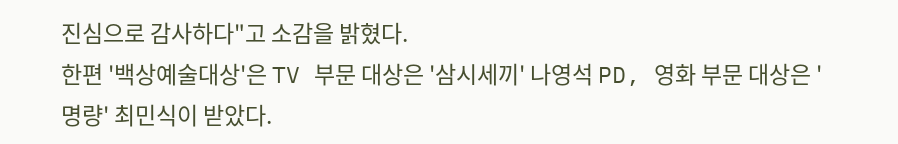진심으로 감사하다"고 소감을 밝혔다.
한편 '백상예술대상'은 TV 부문 대상은 '삼시세끼' 나영석 PD, 영화 부문 대상은 '명량' 최민식이 받았다.